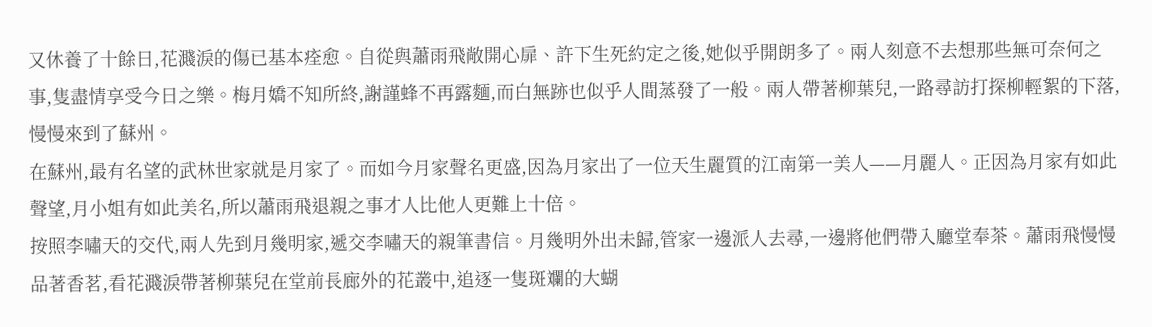又休養了十餘日,花濺淚的傷已基本痊愈。自從與蕭雨飛敞開心扉、許下生死約定之後,她似乎開朗多了。兩人刻意不去想那些無可奈何之事,隻盡情享受今日之樂。梅月嬌不知所終,謝謹蜂不再露麵,而白無跡也似乎人間蒸發了一般。兩人帶著柳葉兒,一路尋訪打探柳輕絮的下落,慢慢來到了蘇州。
在蘇州,最有名望的武林世家就是月家了。而如今月家聲名更盛,因為月家出了一位天生麗質的江南第一美人——月麗人。正因為月家有如此聲望,月小姐有如此美名,所以蕭雨飛退親之事才人比他人更難上十倍。
按照李嘯天的交代,兩人先到月幾明家,遞交李嘯天的親筆書信。月幾明外出未歸,管家一邊派人去尋,一邊將他們帶入廳堂奉茶。蕭雨飛慢慢品著香茗,看花濺淚帶著柳葉兒在堂前長廊外的花叢中,追逐一隻斑斕的大蝴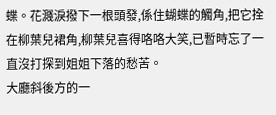蝶。花濺淚撥下一根頭發,係住蝴蝶的觸角,把它拴在柳葉兒裙角,柳葉兒喜得咯咯大笑,已暫時忘了一直沒打探到姐姐下落的愁苦。
大廳斜後方的一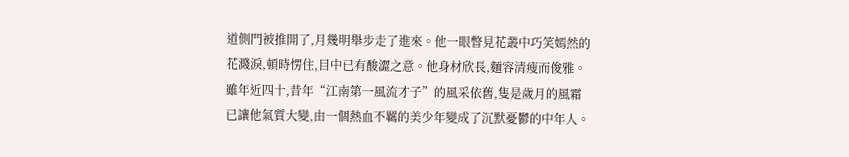道側門被推開了,月幾明舉步走了進來。他一眼瞥見花叢中巧笑嫣然的花濺淚,頓時愣住,目中已有酸澀之意。他身材欣長,麵容清瘦而俊雅。雖年近四十,昔年“江南第一風流才子”的風采依舊,隻是歲月的風霜已讓他氣質大變,由一個熱血不羈的美少年變成了沉默憂鬱的中年人。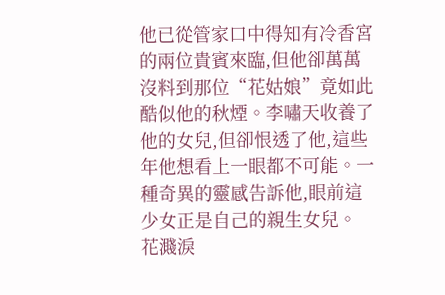他已從管家口中得知有冷香宮的兩位貴賓來臨,但他卻萬萬沒料到那位“花姑娘”竟如此酷似他的秋煙。李嘯天收養了他的女兒,但卻恨透了他,這些年他想看上一眼都不可能。一種奇異的靈感告訴他,眼前這少女正是自己的親生女兒。
花濺淚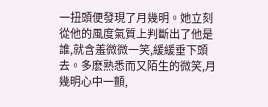一扭頭便發現了月幾明。她立刻從他的風度氣質上判斷出了他是誰,就含羞微微一笑,緩緩垂下頭去。多麽熟悉而又陌生的微笑,月幾明心中一顫,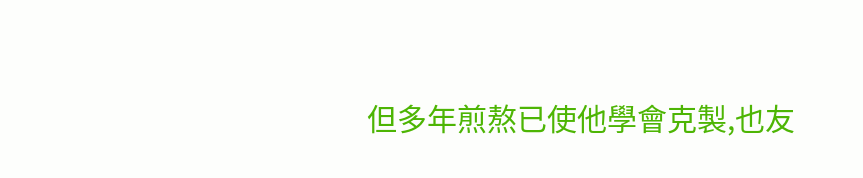但多年煎熬已使他學會克製,也友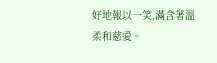好地報以一笑,滿含著溫柔和慈愛。